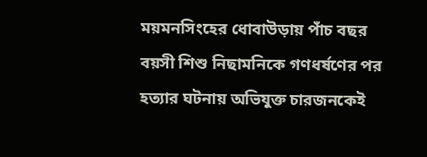ময়মনসিংহের ধোবাউড়ায় পাঁচ বছর বয়সী শিশু নিছামনিকে গণধর্ষণের পর হত্যার ঘটনায় অভিযুক্ত চারজনকেই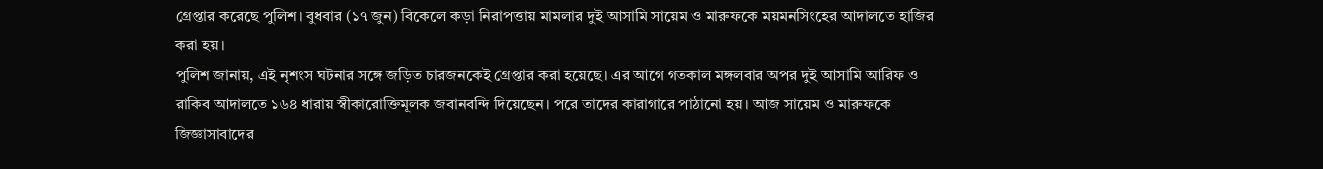গ্রেপ্তার করেছে পুলিশ। বুধবার (১৭ জুন) বিকেলে কড়া নিরাপত্তায় মামলার দুই আসামি সায়েম ও মারুফকে ময়মনসিংহের আদালতে হাজির করা হয়।
পুলিশ জানায়, এই নৃশংস ঘটনার সঙ্গে জড়িত চারজনকেই গ্রেপ্তার করা হয়েছে। এর আগে গতকাল মঙ্গলবার অপর দুই আসামি আরিফ ও রাকিব আদালতে ১৬৪ ধারায় স্বীকারোক্তিমূলক জবানবন্দি দিয়েছেন। পরে তাদের কারাগারে পাঠানো হয়। আজ সায়েম ও মারুফকে জিজ্ঞাসাবাদের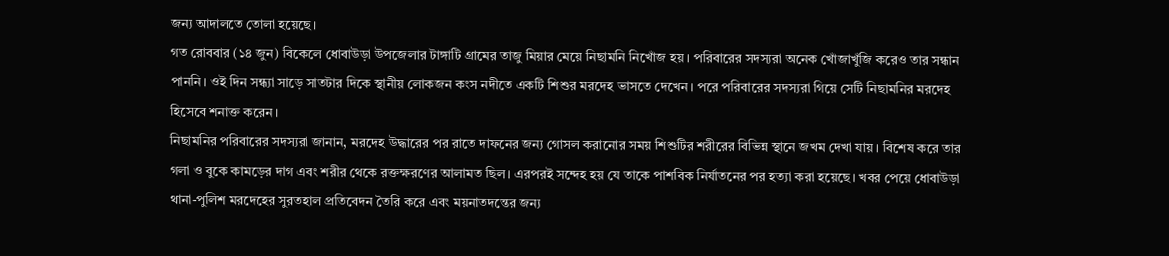জন্য আদালতে তোলা হয়েছে।
গত রোববার (১৪ জুন) বিকেলে ধোবাউড়া উপজেলার টাঙ্গাটি গ্রামের তাজু মিয়ার মেয়ে নিছামনি নিখোঁজ হয়। পরিবারের সদস্যরা অনেক খোঁজাখুঁজি করেও তার সন্ধান পাননি। ওই দিন সন্ধ্যা সাড়ে সাতটার দিকে স্থানীয় লোকজন কংস নদীতে একটি শিশুর মরদেহ ভাসতে দেখেন। পরে পরিবারের সদস্যরা গিয়ে সেটি নিছামনির মরদেহ হিসেবে শনাক্ত করেন।
নিছামনির পরিবারের সদস্যরা জানান, মরদেহ উদ্ধারের পর রাতে দাফনের জন্য গোসল করানোর সময় শিশুটির শরীরের বিভিন্ন স্থানে জখম দেখা যায়। বিশেষ করে তার গলা ও বুকে কামড়ের দাগ এবং শরীর থেকে রক্তক্ষরণের আলামত ছিল। এরপরই সন্দেহ হয় যে তাকে পাশবিক নির্যাতনের পর হত্যা করা হয়েছে। খবর পেয়ে ধোবাউড়া থানা-পুলিশ মরদেহের সুরতহাল প্রতিবেদন তৈরি করে এবং ময়নাতদন্তের জন্য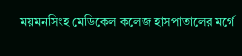ময়মনসিংহ মেডিকেল কলেজ হাসপাতালের মর্গে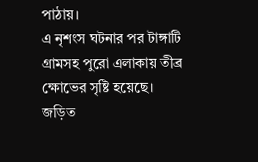পাঠায়।
এ নৃশংস ঘটনার পর টাঙ্গাটি গ্রামসহ পুরো এলাকায় তীব্র ক্ষোভের সৃষ্টি হয়েছে। জড়িত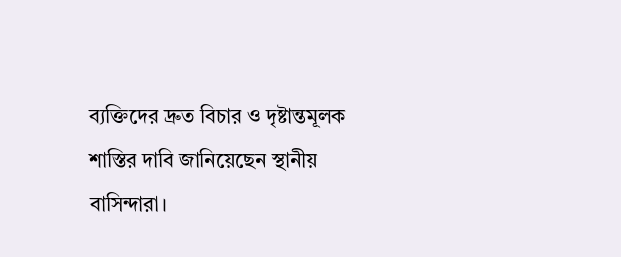ব্যক্তিদের দ্রুত বিচার ও দৃষ্টান্তমূলক শাস্তির দাবি জানিয়েছেন স্থানীয় বাসিন্দারা।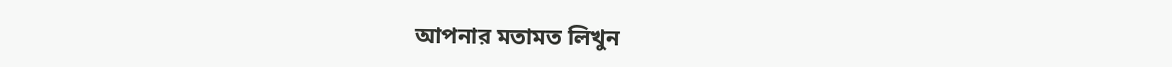আপনার মতামত লিখুন